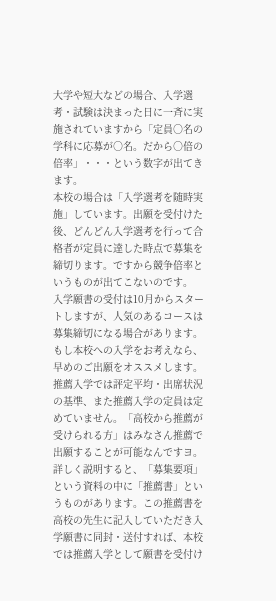大学や短大などの場合、入学選考・試験は決まった日に一斉に実施されていますから「定員○名の学科に応募が○名。だから○倍の倍率」・・・という数字が出てきます。
本校の場合は「入学選考を随時実施」しています。出願を受付けた後、どんどん入学選考を行って合格者が定員に達した時点で募集を締切ります。ですから競争倍率というものが出てこないのです。
入学願書の受付は10月からスタートしますが、人気のあるコースは募集締切になる場合があります。もし本校への入学をお考えなら、早めのご出願をオススメします。
推薦入学では評定平均・出席状況の基準、また推薦入学の定員は定めていません。「高校から推薦が受けられる方」はみなさん推薦で出願することが可能なんですヨ。
詳しく説明すると、「募集要項」という資料の中に「推薦書」というものがあります。この推薦書を高校の先生に記入していただき入学願書に同封・送付すれば、本校では推薦入学として願書を受付け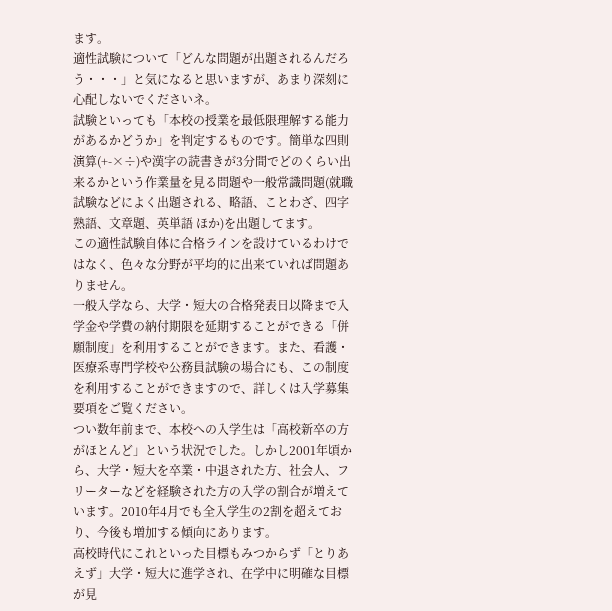ます。
適性試験について「どんな問題が出題されるんだろう・・・」と気になると思いますが、あまり深刻に心配しないでくださいネ。
試験といっても「本校の授業を最低限理解する能力があるかどうか」を判定するものです。簡単な四則演算(+-×÷)や漢字の読書きが3分間でどのくらい出来るかという作業量を見る問題や一般常識問題(就職試験などによく出題される、略語、ことわざ、四字熟語、文章題、英単語 ほか)を出題してます。
この適性試験自体に合格ラインを設けているわけではなく、色々な分野が平均的に出来ていれば問題ありません。
一般入学なら、大学・短大の合格発表日以降まで入学金や学費の納付期限を延期することができる「併願制度」を利用することができます。また、看護・医療系専門学校や公務員試験の場合にも、この制度を利用することができますので、詳しくは入学募集要項をご覧ください。
つい数年前まで、本校への入学生は「高校新卒の方がほとんど」という状況でした。しかし2001年頃から、大学・短大を卒業・中退された方、社会人、フリーターなどを経験された方の入学の割合が増えています。2010年4月でも全入学生の2割を超えており、今後も増加する傾向にあります。
高校時代にこれといった目標もみつからず「とりあえず」大学・短大に進学され、在学中に明確な目標が見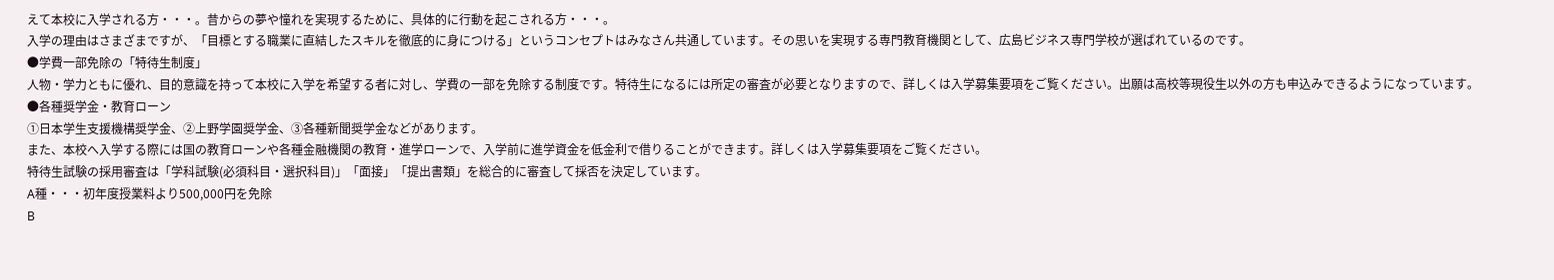えて本校に入学される方・・・。昔からの夢や憧れを実現するために、具体的に行動を起こされる方・・・。
入学の理由はさまざまですが、「目標とする職業に直結したスキルを徹底的に身につける」というコンセプトはみなさん共通しています。その思いを実現する専門教育機関として、広島ビジネス専門学校が選ばれているのです。
●学費一部免除の「特待生制度」
人物・学力ともに優れ、目的意識を持って本校に入学を希望する者に対し、学費の一部を免除する制度です。特待生になるには所定の審査が必要となりますので、詳しくは入学募集要項をご覧ください。出願は高校等現役生以外の方も申込みできるようになっています。
●各種奨学金・教育ローン
①日本学生支援機構奨学金、②上野学園奨学金、③各種新聞奨学金などがあります。
また、本校へ入学する際には国の教育ローンや各種金融機関の教育・進学ローンで、入学前に進学資金を低金利で借りることができます。詳しくは入学募集要項をご覧ください。
特待生試験の採用審査は「学科試験(必須科目・選択科目)」「面接」「提出書類」を総合的に審査して採否を決定しています。
A種・・・初年度授業料より500,000円を免除
B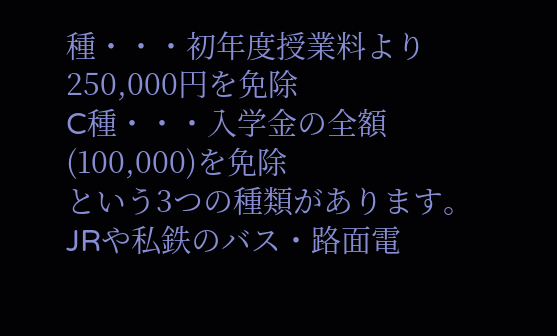種・・・初年度授業料より250,000円を免除
C種・・・入学金の全額(100,000)を免除
という3つの種類があります。
JRや私鉄のバス・路面電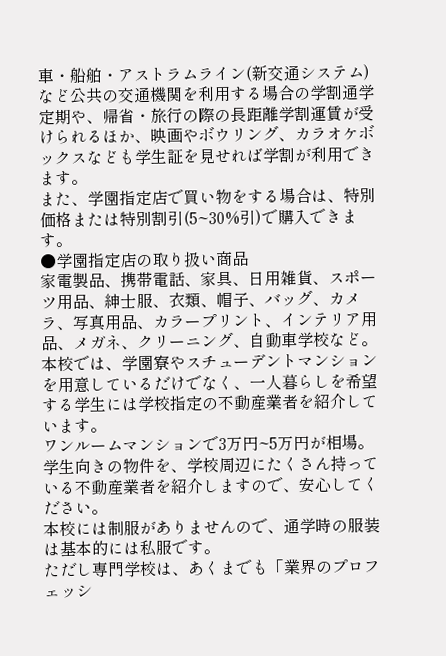車・船舶・アストラムライン(新交通システム)など公共の交通機関を利用する場合の学割通学定期や、帰省・旅行の際の長距離学割運賃が受けられるほか、映画やボウリング、カラオケボックスなども学生証を見せれば学割が利用できます。
また、学園指定店で買い物をする場合は、特別価格または特別割引(5~30%引)で購入できます。
●学園指定店の取り扱い商品
家電製品、携帯電話、家具、日用雑貨、スポーツ用品、紳士服、衣類、帽子、バッグ、カメラ、写真用品、カラープリント、インテリア用品、メガネ、クリーニング、自動車学校など。
本校では、学園寮やスチューデントマンションを用意しているだけでなく、一人暮らしを希望する学生には学校指定の不動産業者を紹介しています。
ワンルームマンションで3万円~5万円が相場。学生向きの物件を、学校周辺にたくさん持っている不動産業者を紹介しますので、安心してください。
本校には制服がありませんので、通学時の服装は基本的には私服です。
ただし専門学校は、あくまでも「業界のプロフェッシ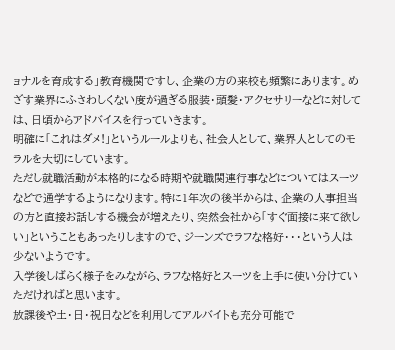ョナルを育成する」教育機関ですし、企業の方の来校も頻繁にあります。めざす業界にふさわしくない度が過ぎる服装・頭髪・アクセサリーなどに対しては、日頃からアドバイスを行っていきます。
明確に「これはダメ!」というルールよりも、社会人として、業界人としてのモラルを大切にしています。
ただし就職活動が本格的になる時期や就職関連行事などについてはスーツなどで通学するようになります。特に1年次の後半からは、企業の人事担当の方と直接お話しする機会が増えたり、突然会社から「すぐ面接に来て欲しい」ということもあったりしますので、ジーンズでラフな格好・・・という人は少ないようです。
入学後しばらく様子をみながら、ラフな格好とスーツを上手に使い分けていただければと思います。
放課後や土・日・祝日などを利用してアルバイトも充分可能で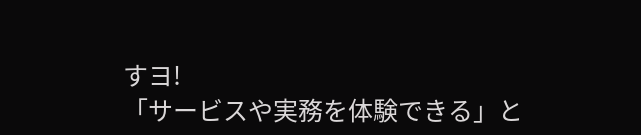すヨ!
「サービスや実務を体験できる」と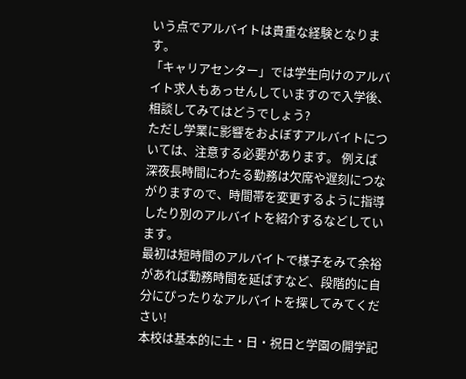いう点でアルバイトは貴重な経験となります。
「キャリアセンター」では学生向けのアルバイト求人もあっせんしていますので入学後、相談してみてはどうでしょう?
ただし学業に影響をおよぼすアルバイトについては、注意する必要があります。 例えば深夜長時間にわたる勤務は欠席や遅刻につながりますので、時間帯を変更するように指導したり別のアルバイトを紹介するなどしています。
最初は短時間のアルバイトで様子をみて余裕があれば勤務時間を延ばすなど、段階的に自分にぴったりなアルバイトを探してみてください!
本校は基本的に土・日・祝日と学園の開学記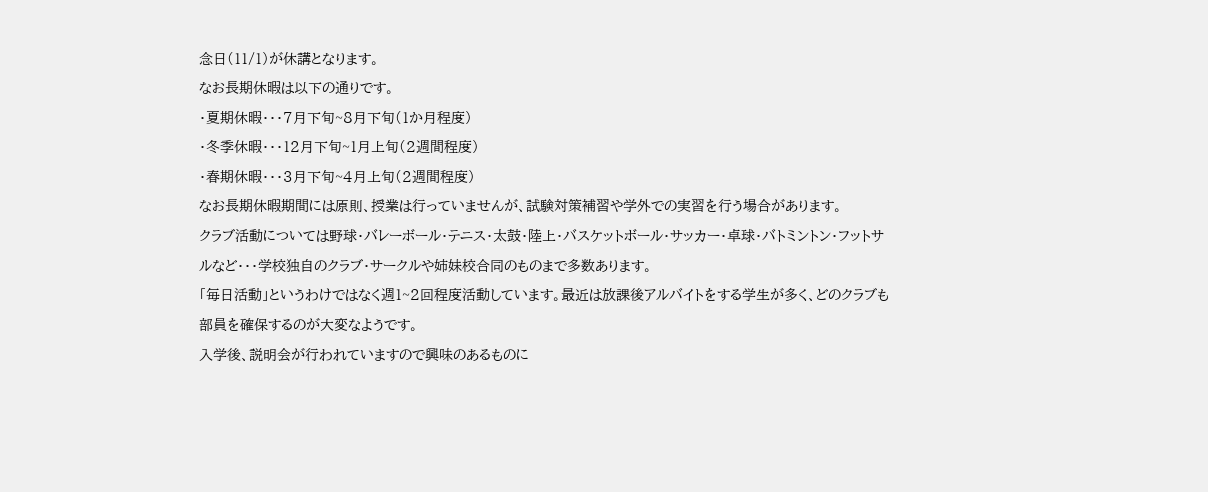念日(11/1)が休講となります。
なお長期休暇は以下の通りです。
・夏期休暇・・・7月下旬~8月下旬(1か月程度)
・冬季休暇・・・12月下旬~1月上旬(2週間程度)
・春期休暇・・・3月下旬~4月上旬(2週間程度)
なお長期休暇期間には原則、授業は行っていませんが、試験対策補習や学外での実習を行う場合があります。
クラブ活動については野球・バレーボール・テニス・太鼓・陸上・バスケットボール・サッカー・卓球・バトミントン・フットサルなど・・・学校独自のクラブ・サークルや姉妹校合同のものまで多数あります。
「毎日活動」というわけではなく週1~2回程度活動しています。最近は放課後アルバイトをする学生が多く、どのクラブも部員を確保するのが大変なようです。
入学後、説明会が行われていますので興味のあるものに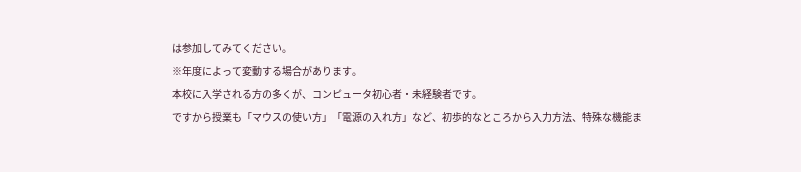は参加してみてください。
※年度によって変動する場合があります。
本校に入学される方の多くが、コンピュータ初心者・未経験者です。
ですから授業も「マウスの使い方」「電源の入れ方」など、初歩的なところから入力方法、特殊な機能ま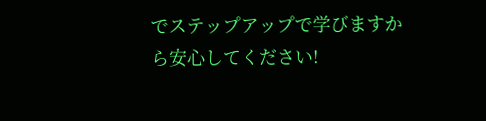でステップアップで学びますから安心してください!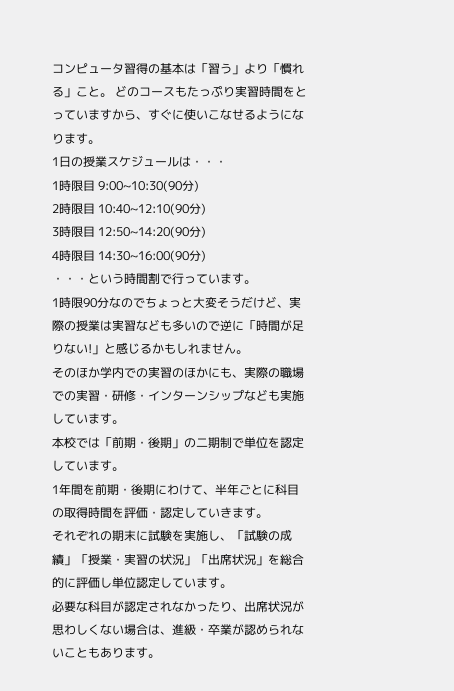コンピュータ習得の基本は「習う」より「慣れる」こと。 どのコースもたっぷり実習時間をとっていますから、すぐに使いこなせるようになります。
1日の授業スケジュールは・・・
1時限目 9:00~10:30(90分)
2時限目 10:40~12:10(90分)
3時限目 12:50~14:20(90分)
4時限目 14:30~16:00(90分)
・・・という時間割で行っています。
1時限90分なのでちょっと大変そうだけど、実際の授業は実習なども多いので逆に「時間が足りない!」と感じるかもしれません。
そのほか学内での実習のほかにも、実際の職場での実習・研修・インターンシップなども実施しています。
本校では「前期・後期」の二期制で単位を認定しています。
1年間を前期・後期にわけて、半年ごとに科目の取得時間を評価・認定していきます。
それぞれの期末に試験を実施し、「試験の成績」「授業・実習の状況」「出席状況」を総合的に評価し単位認定しています。
必要な科目が認定されなかったり、出席状況が思わしくない場合は、進級・卒業が認められないこともあります。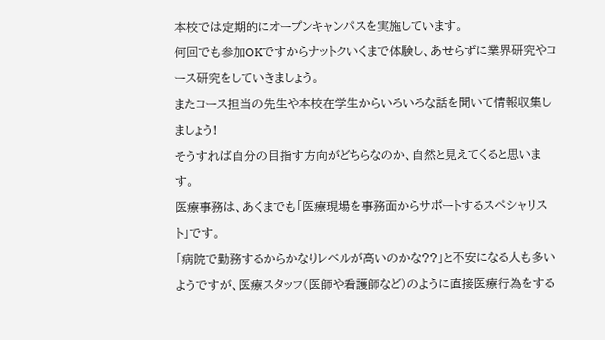本校では定期的にオープンキャンパスを実施しています。
何回でも参加OKですからナットクいくまで体験し、あせらずに業界研究やコース研究をしていきましょう。
またコース担当の先生や本校在学生からいろいろな話を聞いて情報収集しましょう!
そうすれば自分の目指す方向がどちらなのか、自然と見えてくると思います。
医療事務は、あくまでも「医療現場を事務面からサポートするスペシャリスト」です。
「病院で勤務するからかなりレベルが高いのかな??」と不安になる人も多いようですが、医療スタッフ(医師や看護師など)のように直接医療行為をする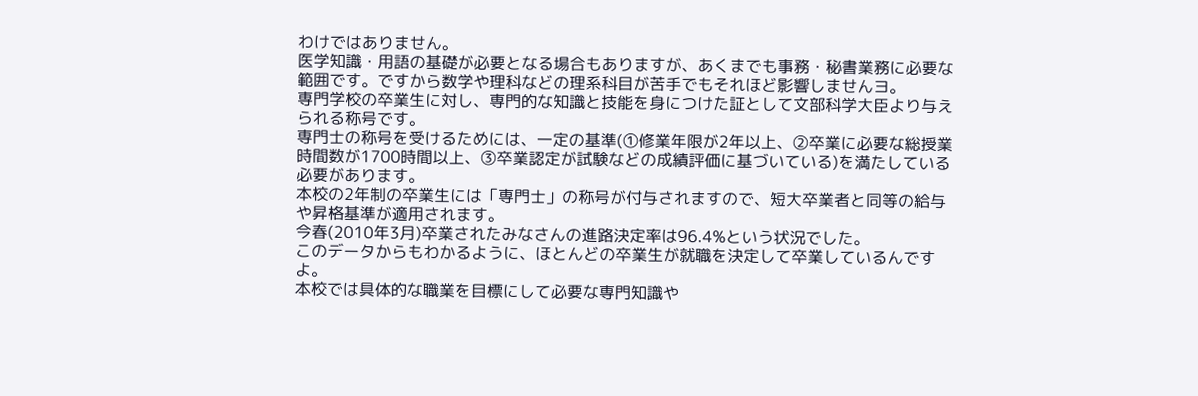わけではありません。
医学知識・用語の基礎が必要となる場合もありますが、あくまでも事務・秘書業務に必要な範囲です。ですから数学や理科などの理系科目が苦手でもそれほど影響しませんヨ。
専門学校の卒業生に対し、専門的な知識と技能を身につけた証として文部科学大臣より与えられる称号です。
専門士の称号を受けるためには、一定の基準(①修業年限が2年以上、②卒業に必要な総授業時間数が1700時間以上、③卒業認定が試験などの成績評価に基づいている)を満たしている必要があります。
本校の2年制の卒業生には「専門士」の称号が付与されますので、短大卒業者と同等の給与や昇格基準が適用されます。
今春(2010年3月)卒業されたみなさんの進路決定率は96.4%という状況でした。
このデータからもわかるように、ほとんどの卒業生が就職を決定して卒業しているんですよ。
本校では具体的な職業を目標にして必要な専門知識や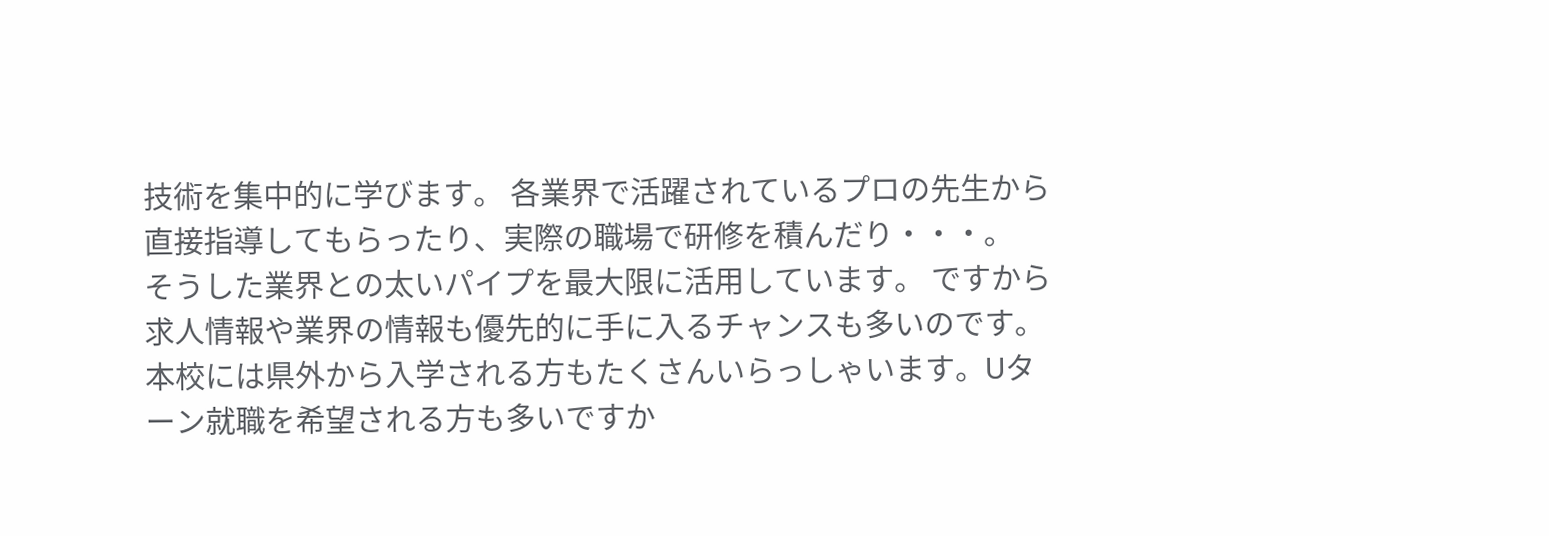技術を集中的に学びます。 各業界で活躍されているプロの先生から直接指導してもらったり、実際の職場で研修を積んだり・・・。
そうした業界との太いパイプを最大限に活用しています。 ですから求人情報や業界の情報も優先的に手に入るチャンスも多いのです。
本校には県外から入学される方もたくさんいらっしゃいます。Uターン就職を希望される方も多いですか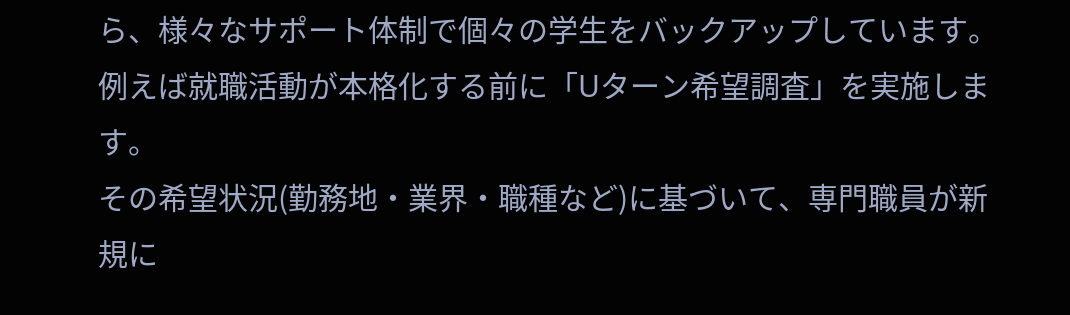ら、様々なサポート体制で個々の学生をバックアップしています。
例えば就職活動が本格化する前に「Uターン希望調査」を実施します。
その希望状況(勤務地・業界・職種など)に基づいて、専門職員が新規に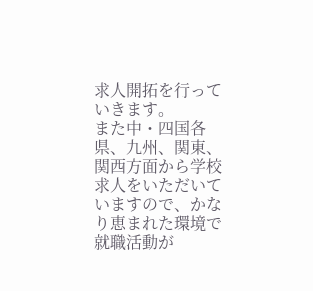求人開拓を行っていきます。
また中・四国各県、九州、関東、関西方面から学校求人をいただいていますので、かなり恵まれた環境で就職活動が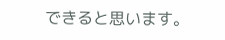できると思います。